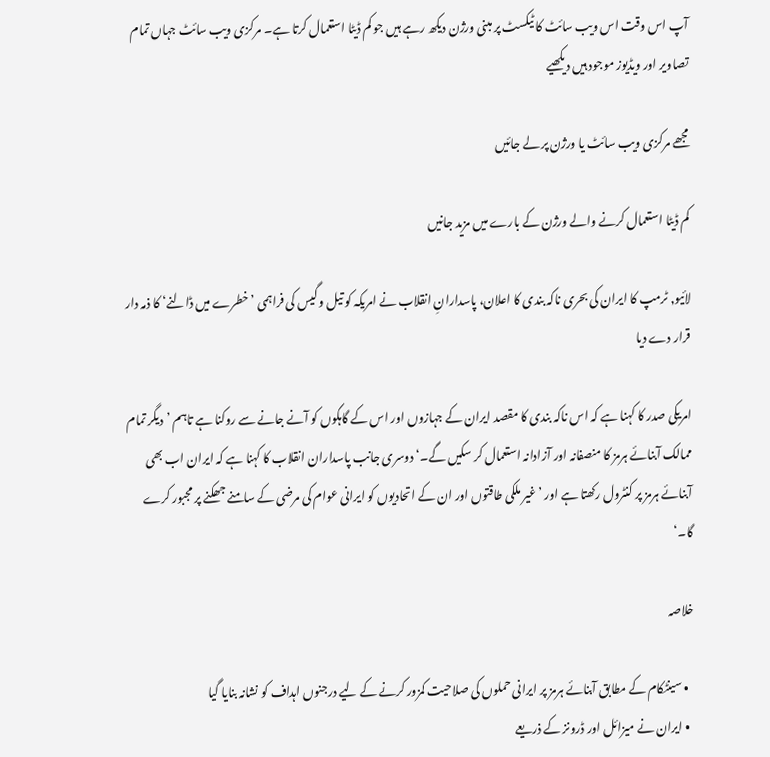آپ اس وقت اس ویب سائٹ کا ٹیکسٹ پر مبنی ورژن دیکھ رہے ہیں جو کم ڈیٹا استعمال کرتا ہے۔ مرکزی ویب سائٹ جہاں تمام تصاویر اور ویڈیوز موجود ہیں دیکھیے

مجھے مرکزی ویب سائٹ یا ورژن پر لے جائیں

کم ڈیٹا استعمال کرنے والے ورژن کے بارے میں مزید جانیں

لائیو, ٹرمپ کا ایران کی بحری ناکہ بندی کا اعلان، پاسدارانِ انقلاب نے امریکہ کو تیل و گیس کی فراہمی ’خطرے میں ڈالنے‘ کا ذمہ دار قرار دے دیا

امریکی صدر کا کہنا ہے کہ اس ناکہ بندی کا مقصد ایران کے جہازوں اور اس کے گاہکوں کو آنے جانے سے روکنا ہے تاہم ’دیگر تمام ممالک آبنائے ہرمز کا منصفانہ اور آزادانہ استعمال کر سکیں گے۔‘ دوسری جانب پاسداران انقلاب کا کہنا ہے کہ ایران اب بھی آبنائے ہرمز پر کنٹرول رکھتا ہے اور ’غیر ملکی طاقتوں اور ان کے اتحادیوں کو ایرانی عوام کی مرضی کے سامنے جھکنے پر مجبور کرے گا۔‘

خلاصہ

  • سینٹکام کے مطابق آبنائے ہرمز پر ایرانی حملوں کی صلاحیت کمزور کرنے کے لیے درجنوں اہداف کو نشانہ بنایا گیا
  • ایران نے میزائل اور ڈرونز کے ذریعے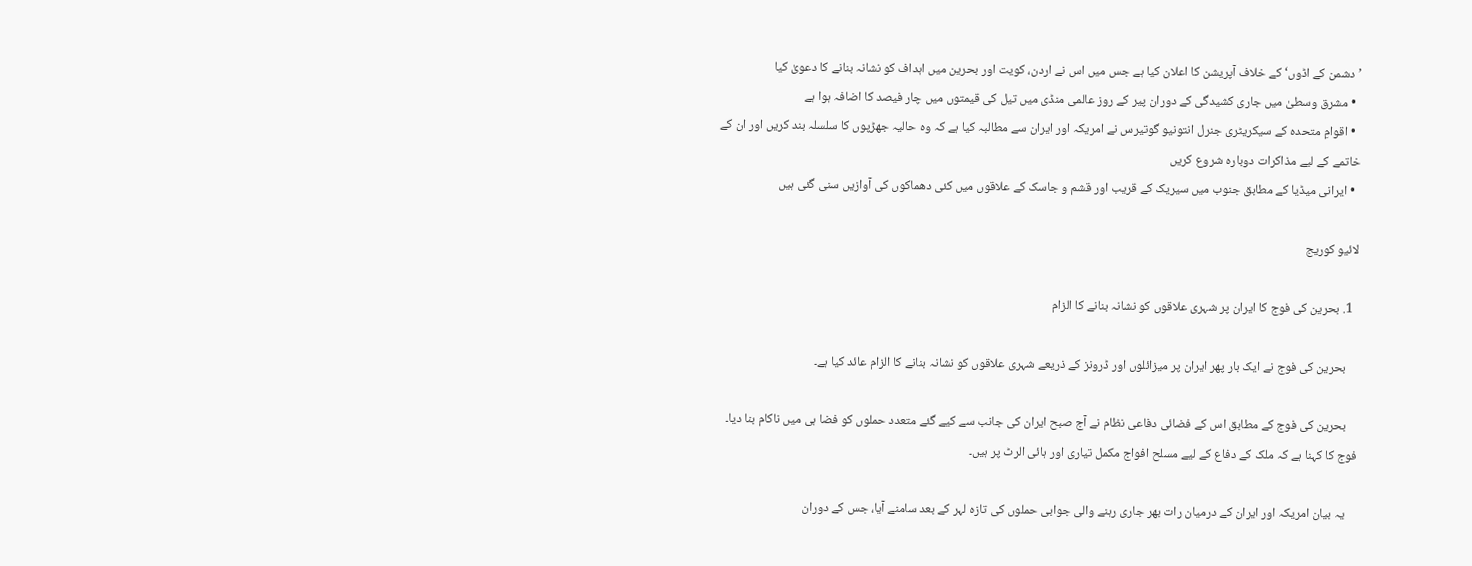’دشمن کے اڈوں‘ کے خلاف آپریشن کا اعلان کیا ہے جس میں اس نے اردن، کویت اور بحرین میں اہداف کو نشانہ بنانے کا دعویٰ کیا
  • مشرق وسطیٰ میں جاری کشیدگی کے دوران پیر کے روز عالمی منڈی میں تیل کی قیمتوں میں چار فیصد کا اضافہ ہوا ہے
  • اقوامِ متحدہ کے سیکریٹری جنرل انتونیو گوتیرس نے امریکہ اور ایران سے مطالبہ کیا ہے کہ وہ حالیہ جھڑپوں کا سلسلہ بند کریں اور ان کے خاتمے کے لیے مذاکرات دوبارہ شروع کریں
  • ایرانی میڈیا کے مطابق جنوب میں سیریک کے قریب اور قشم و جاسک کے علاقوں میں کئی دھماکوں کی آوازیں سنی گئی ہیں

لائیو کوریج

  1. بحرین کی فوج کا ایران پر شہری علاقوں کو نشانہ بنانے کا الزام

    بحرین کی فوج نے ایک بار پھر ایران پر میزائلوں اور ڈرونز کے ذریعے شہری علاقوں کو نشانہ بنانے کا الزام عائد کیا ہے۔

    بحرین کی فوج کے مطابق اس کے فضائی دفاعی نظام نے آج صبح ایران کی جانب سے کیے گئے متعدد حملوں کو فضا ہی میں ناکام بنا دیا۔ فوج کا کہنا ہے کہ ملک کے دفاع کے لیے مسلح افواج مکمل تیاری اور ہائی الرٹ پر ہیں۔

    یہ بیان امریکہ اور ایران کے درمیان رات بھر جاری رہنے والی جوابی حملوں کی تازہ لہر کے بعد سامنے آیا، جس کے دوران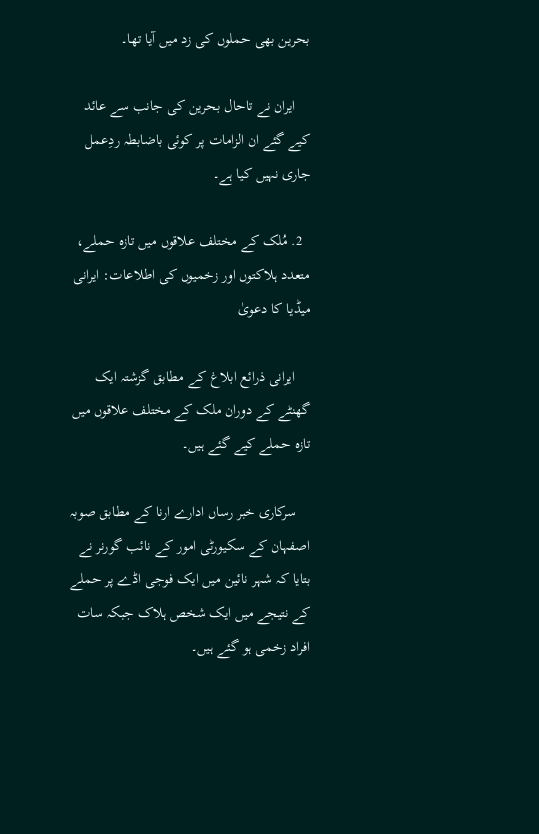بحرین بھی حملوں کی زد میں آیا تھا۔

    ایران نے تاحال بحرین کی جانب سے عائد کیے گئے ان الزامات پر کوئی باضابطہ ردِعمل جاری نہیں کیا ہے۔

  2. مُلک کے مختلف علاقوں میں تازہ حملے، متعدد ہلاکتوں اور زخمیوں کی اطلاعات: ایرانی میڈیا کا دعویٰ

    ایرانی ذرائع ابلاغ کے مطابق گزشتہ ایک گھنٹے کے دوران ملک کے مختلف علاقوں میں تازہ حملے کیے گئے ہیں۔

    سرکاری خبر رساں ادارے ارنا کے مطابق صوبہ اصفہان کے سکیورٹی امور کے نائب گورنر نے بتایا کہ شہر نائین میں ایک فوجی اڈے پر حملے کے نتیجے میں ایک شخص ہلاک جبکہ سات افراد زخمی ہو گئے ہیں۔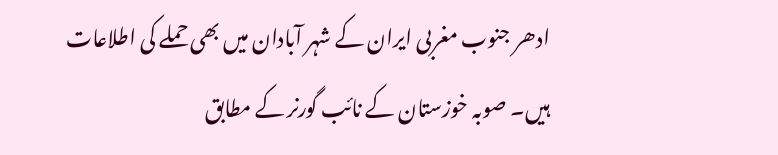ادھر جنوب مغربی ایران کے شہر آبادان میں بھی حملے کی اطلاعات ہیں۔ صوبہ خوزستان کے نائب گورنر کے مطابق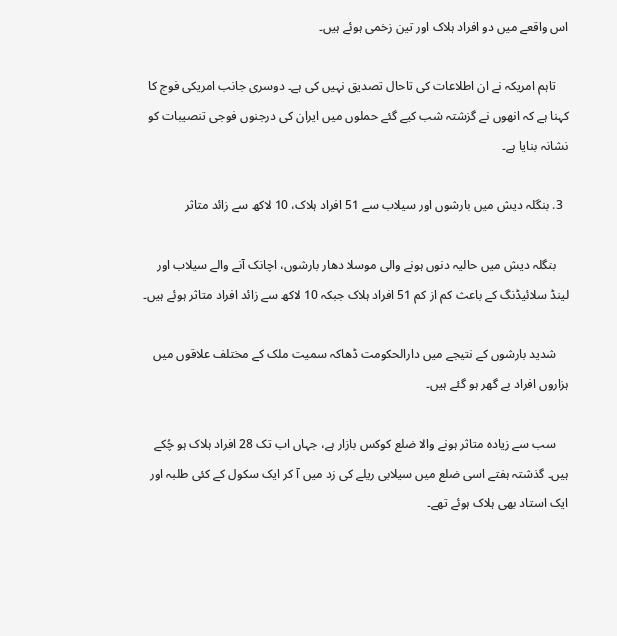اس واقعے میں دو افراد ہلاک اور تین زخمی ہوئے ہیں۔

    تاہم امریکہ نے ان اطلاعات کی تاحال تصدیق نہیں کی ہے۔ دوسری جانب امریکی فوج کا کہنا ہے کہ انھوں نے گزشتہ شب کیے گئے حملوں میں ایران کی درجنوں فوجی تنصیبات کو نشانہ بنایا ہے۔

  3. بنگلہ دیش میں بارشوں اور سیلاب سے 51 افراد ہلاک، 10 لاکھ سے زائد متاثر

    بنگلہ دیش میں حالیہ دنوں ہونے والی موسلا دھار بارشوں، اچانک آنے والے سیلاب اور لینڈ سلائیڈنگ کے باعث کم از کم 51 افراد ہلاک جبکہ 10 لاکھ سے زائد افراد متاثر ہوئے ہیں۔

    شدید بارشوں کے نتیجے میں دارالحکومت ڈھاکہ سمیت ملک کے مختلف علاقوں میں ہزاروں افراد بے گھر ہو گئے ہیں۔

    سب سے زیادہ متاثر ہونے والا ضلع کوکس بازار ہے، جہاں اب تک 28 افراد ہلاک ہو چُکے ہیں۔ گذشتہ ہفتے اسی ضلع میں سیلابی ریلے کی زد میں آ کر ایک سکول کے کئی طلبہ اور ایک استاد بھی ہلاک ہوئے تھے۔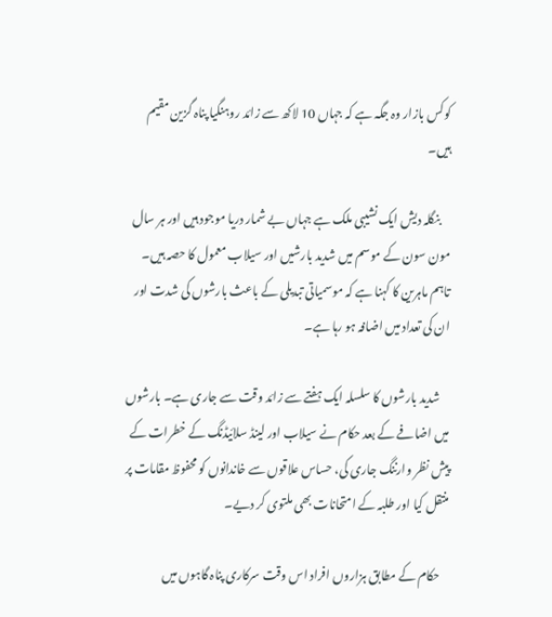کوکس بازار وہ جگہ ہے کہ جہاں 10 لاکھ سے زائد روہنگیا پناہ گزین مقیم ہیں۔

    بنگلہ دیش ایک نشیبی ملک ہے جہاں بے شمار دریا موجود ہیں اور ہر سال مون سون کے موسم میں شدید بارشیں اور سیلاب معمول کا حصہ ہیں۔ تاہم ماہرین کا کہنا ہے کہ موسمیاتی تبدیلی کے باعث بارشوں کی شدت اور ان کی تعداد میں اضافہ ہو رہا ہے۔

    شدید بارشوں کا سلسلہ ایک ہفتے سے زائد وقت سے جاری ہے۔ بارشوں میں اضافے کے بعد حکام نے سیلاب اور لینڈ سلائیڈنگ کے خطرات کے پیش نظر وارننگ جاری کی، حساس علاقوں سے خاندانوں کو محفوظ مقامات پر منتقل کیا اور طلبہ کے امتحانات بھی ملتوی کر دیے۔

    حکام کے مطابق ہزاروں افراد اس وقت سرکاری پناہ گاہوں میں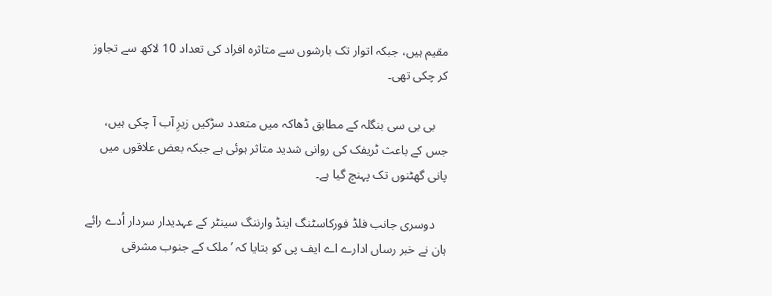مقیم ہیں، جبکہ اتوار تک بارشوں سے متاثرہ افراد کی تعداد 10 لاکھ سے تجاوز کر چکی تھی۔

    بی بی سی بنگلہ کے مطابق ڈھاکہ میں متعدد سڑکیں زیرِ آب آ چکی ہیں، جس کے باعث ٹریفک کی روانی شدید متاثر ہوئی ہے جبکہ بعض علاقوں میں پانی گھٹنوں تک پہنچ گیا ہے۔

    دوسری جانب فلڈ فورکاسٹنگ اینڈ وارننگ سینٹر کے عہدیدار سردار اُدے رائے ہان نے خبر رساں ادارے اے ایف پی کو بتایا کہ ’ملک کے جنوب مشرقی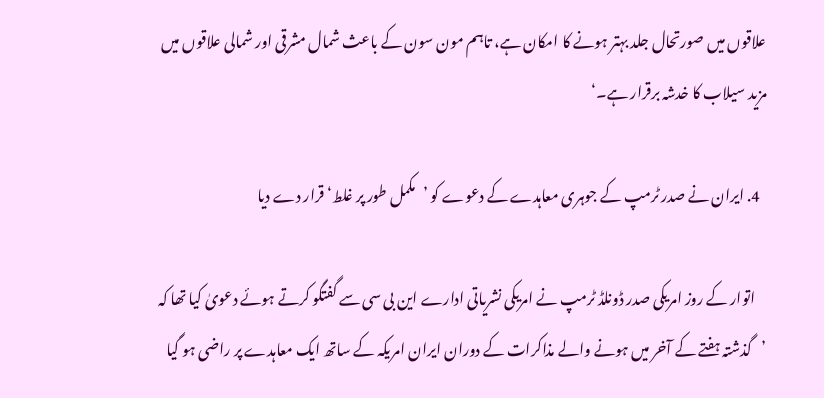علاقوں میں صورتحال جلد بہتر ہونے کا امکان ہے، تاہم مون سون کے باعث شمال مشرقی اور شمالی علاقوں میں مزید سیلاب کا خدشہ برقرار ہے۔‘

  4. ایران نے صدر ٹرمپ کے جوہری معاہدے کے دعوے کو ’مکمل طور پر غلط‘ قرار دے دیا

    اتوار کے روز امریکی صدر ڈونلڈ ٹرمپ نے امریکی نشریاتی ادارے این بی سی سے گفتگو کرتے ہوئے دعویٰ کیا تھا کہ ’گذشتہ ہفتے کے آخر میں ہونے والے مذاکرات کے دوران ایران امریکہ کے ساتھ ایک معاہدے پر راضی ہو گیا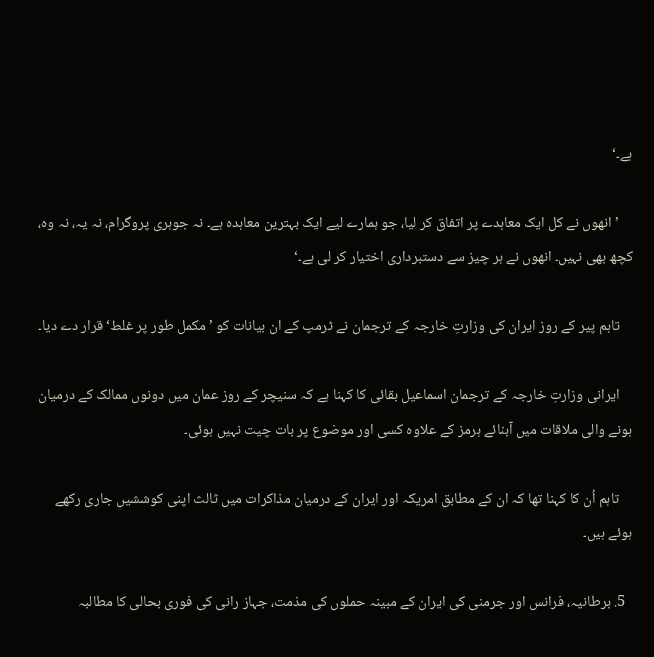ہے۔‘

    ’انھوں نے کل ایک معاہدے پر اتفاق کر لیا، جو ہمارے لیے ایک بہترین معاہدہ ہے۔ نہ جوہری پروگرام، نہ یہ، نہ وہ، کچھ بھی نہیں۔ انھوں نے ہر چیز سے دستبرداری اختیار کر لی ہے۔‘

    تاہم پیر کے روز ایران کی وزارتِ خارجہ کے ترجمان نے ٹرمپ کے ان بیانات کو ’مکمل طور پر غلط‘ قرار دے دیا۔

    ایرانی وزارتِ خارجہ کے ترجمان اسماعیل بقائی کا کہنا ہے کہ سنیچر کے روز عمان میں دونوں ممالک کے درمیان ہونے والی ملاقات میں آبنائے ہرمز کے علاوہ کسی اور موضوع پر بات چیت نہیں ہوئی۔

    تاہم اُن کا کہنا تھا کہ ان کے مطابق امریکہ اور ایران کے درمیان مذاکرات میں ثالث اپنی کوششیں جاری رکھے ہوئے ہیں۔

  5. برطانیہ، فرانس اور جرمنی کی ایران کے مبینہ حملوں کی مذمت، جہاز رانی کی فوری بحالی کا مطالبہ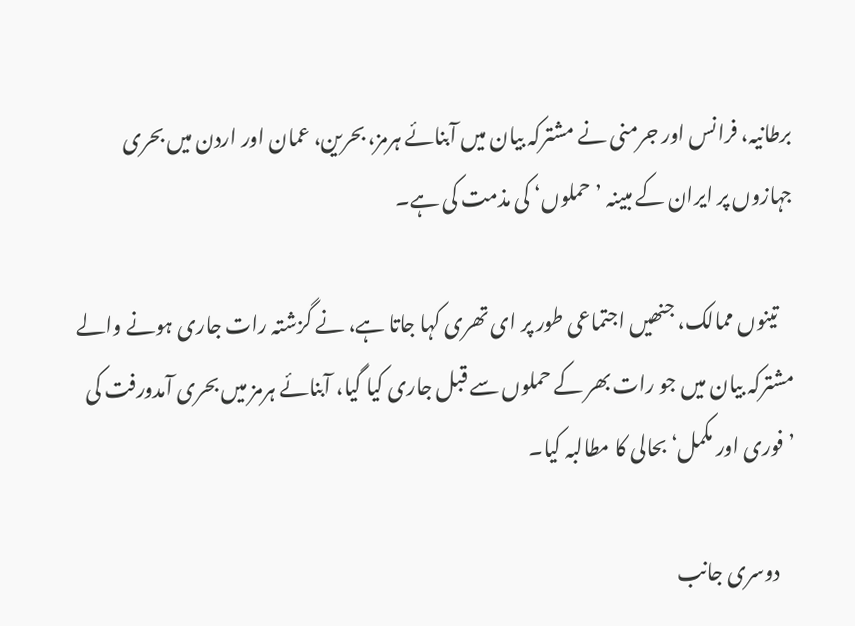برطانیہ، فرانس اور جرمنی نے مشترکہ بیان میں آبنائے ہرمز، بحرین، عمان اور اردن میں بحری جہازوں پر ایران کے مبینہ ’حملوں‘ کی مذمت کی ہے۔

    تینوں ممالک، جنھیں اجتماعی طور پر ای تھری کہا جاتا ہے، نے گزشتہ رات جاری ہونے والے مشترکہ بیان میں جو رات بھر کے حملوں سے قبل جاری کیا گیا، آبنائے ہرمز میں بحری آمدورفت کی ’فوری اور مکمل‘ بحالی کا مطالبہ کیا۔

    دوسری جانب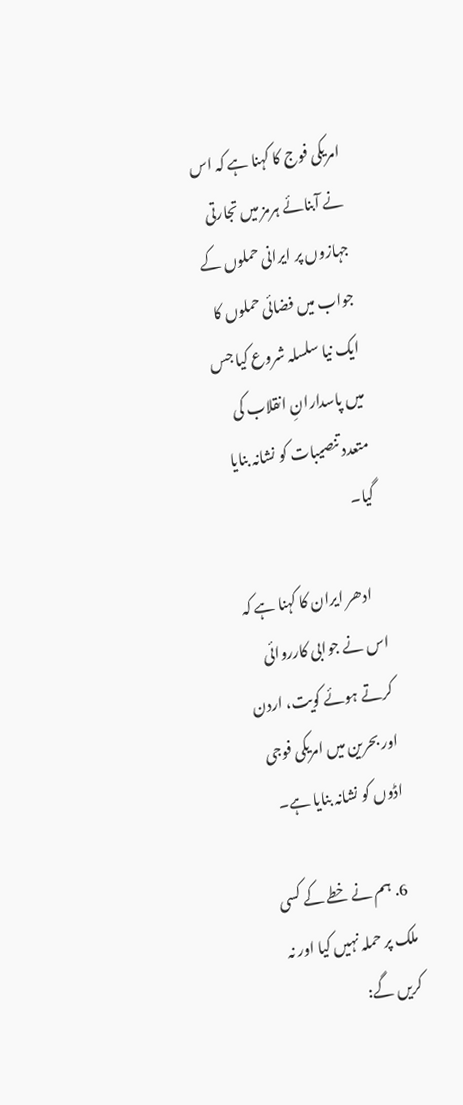امریکی فوج کا کہنا ہے کہ اس نے آبنائے ہرمز میں تجارتی جہازوں پر ایرانی حملوں کے جواب میں فضائی حملوں کا ایک نیا سلسلہ شروع کیا جس میں پاسدارانِ انقلاب کی متعدد تنصیبات کو نشانہ بنایا گیا۔

    ادھر ایران کا کہنا ہے کہ اس نے جوابی کارروائی کرتے ہوئے کویت، اردن اور بحرین میں امریکی فوجی اڈوں کو نشانہ بنایا ہے۔

  6. ہم نے خطے کے کسی ملک پر حملہ نہیں کیا اور نہ کریں گے: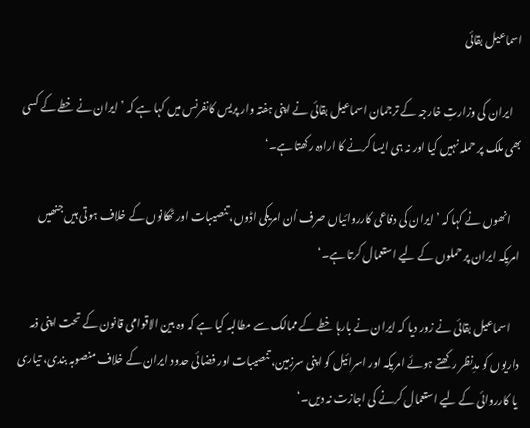اسماعیل بقائی

    ایران کی وزارتِ خارجہ کے ترجمان اسماعیل بقائی نے اپنی ہفتہ وار پریس کانفرنس میں کہا ہے کہ ’ایران نے خطے کے کسی بھی ملک پر حملہ نہیں کیا اور نہ ہی ایسا کرنے کا ارادہ رکھتا ہے۔‘

    انھوں نے کہا کہ ’ایران کی دفاعی کارروائیاں صرف اُن امریکی اڈوں، تنصیبات اور ٹھکانوں کے خلاف ہوتی ہیں جنھیں امریکہ ایران پر حملوں کے لیے استعمال کرتا ہے۔‘

    اسماعیل بقائی نے زور دیا کہ ایران نے بارہا خطے کے ممالک سے مطالبہ کیا ہے کہ وہ بین الاقوامی قانون کے تحت اپنی ذمہ داریوں کو مدِنظر رکھتے ہوئے امریکہ اور اسرائیل کو اپنی سرزمین، تنصیبات اور فضائی حدود ایران کے خلاف منصوبہ بندی، تیاری یا کارروائی کے لیے استعمال کرنے کی اجازت نہ دیں۔‘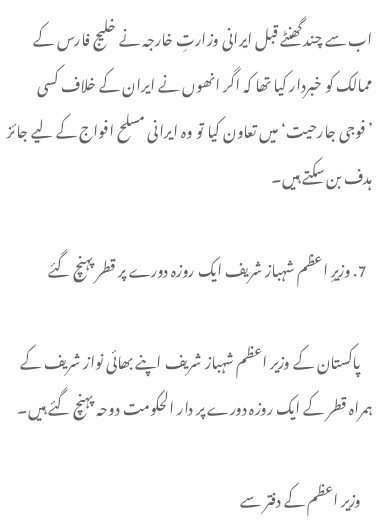اب سے چند گھنٹے قبل ایرانی وزارتِ خارجہ نے خلیج فارس کے ممالک کو خبردار کیا تھا کہ اگر انھوں نے ایران کے خلاف کسی ’فوجی جارحیت‘ میں تعاون کیا تو وہ ایرانی مسلح افواج کے لیے جائز ہدف بن سکتے ہیں۔

  7. وزیرِ اعظم شہباز شریف ایک روزہ دورے پر قطر پہنچ گئے

    پاکستان کے وزیر اعظم شہباز شریف اپنے بھائی نواز شریف کے ہمراہ قطر کے ایک روزہ دورے پر دار الحکومت دوحہ پہنچ گئے ہیں۔

    وزیر اعظم کے دفتر سے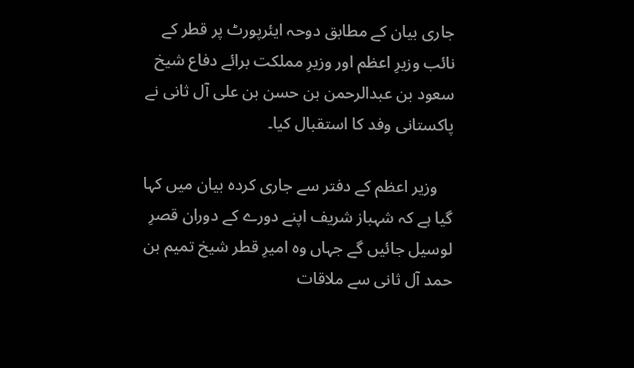جاری بیان کے مطابق دوحہ ایئرپورٹ پر قطر کے نائب وزیرِ اعظم اور وزیرِ مملکت برائے دفاع شیخ سعود بن عبدالرحمن بن حسن بن علی آل ثانی نے پاکستانی وفد کا استقبال کیا۔

    وزیر اعظم کے دفتر سے جاری کردہ بیان میں کہا گیا ہے کہ شہباز شریف اپنے دورے کے دوران قصرِ لوسیل جائیں گے جہاں وہ امیرِ قطر شیخ تمیم بن حمد آل ثانی سے ملاقات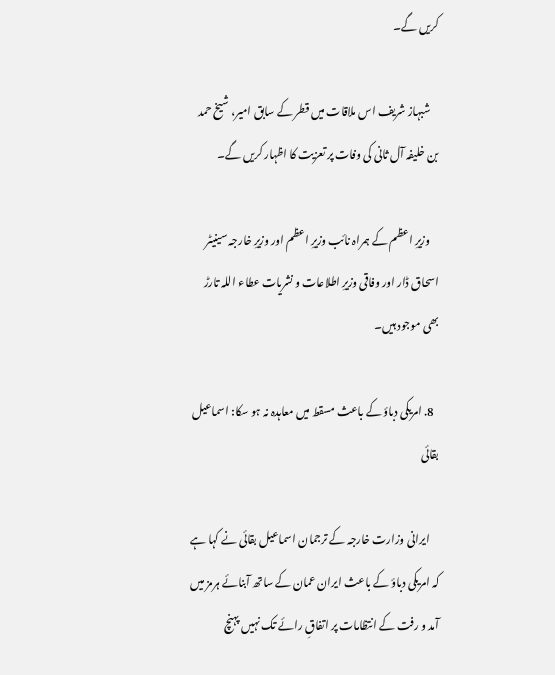کریں گے۔

    شبہاز شریف اس ملاقات میں قطر کے سابق امیر، شیخ حمد بن خلیفہ آل ثانی کی وفات پر تعزیت کا اظہار کریں گے۔

    وزیرِ اعظم کے ہمراہ نائب وزیرِ اعظم اور وزیرِ خارجہ سینیٹر اسحاق ڈار اور وفاقی وزیرِ اطلاعات و نشریات عطاء اللہ تارڑ بھی موجود ہیں۔

  8. امریکی دباؤ کے باعث مسقط میں معاہدہ نہ ہو سکا: اسماعیل بقائی

    ایرانی وزارت خارجہ کے ترجمان اسماعیل بقائی نے کہا ہے کہ امریکی دباؤ کے باعث ایران عمان کے ساتھ آبنائے ہرمز میں آمد و رفت کے انتظامات پر اتفاقِ رائے تک نہیں پہنچ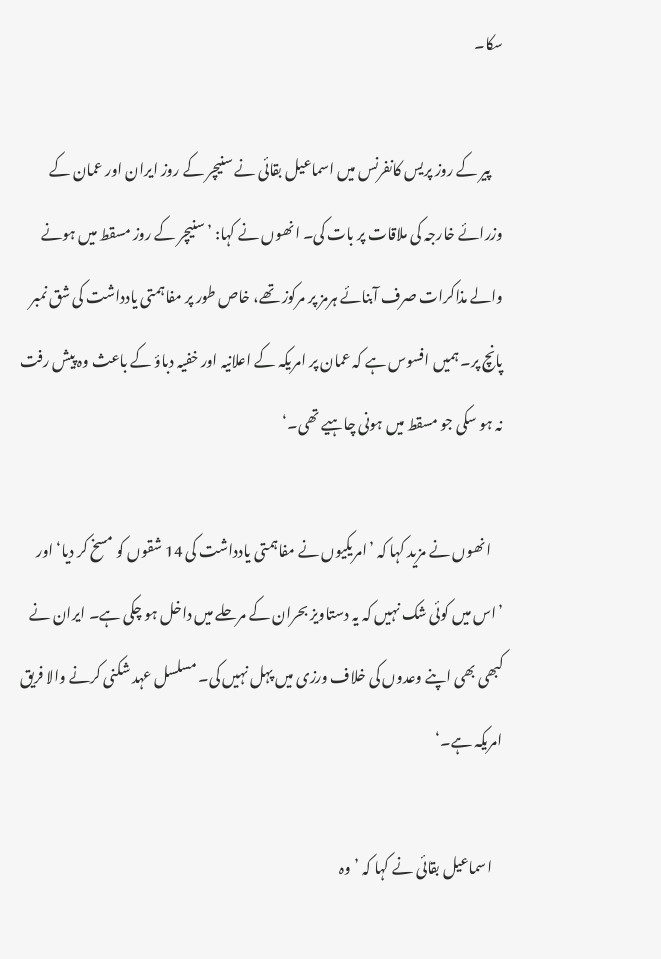سکا۔

    پیر کے روز پریس کانفرنس میں اسماعیل بقائی نے سنیچر کے روز ایران اور عمان کے وزرائے خارجہ کی ملاقات پر بات کی۔ انھوں نے کہا: ’سنیچر کے روز مسقط میں ہونے والے مذاکرات صرف آبنائے ہرمز پر مرکوز تھے، خاص طور پر مفاہمتی یادداشت کی شق نمبر پانچ پر۔ ہمیں افسوس ہے کہ عمان پر امریکہ کے اعلانیہ اور خفیہ دباؤ کے باعث وہ پیش رفت نہ ہو سکی جو مسقط میں ہونی چاہیے تھی۔‘

    انھوں نے مزید کہا کہ ’امریکیوں نے مفاہمتی یادداشت کی 14 شقوں کو مسخ کر دیا‘ اور ’اس میں کوئی شک نہیں کہ یہ دستاویز بحران کے مرحلے میں داخل ہو چکی ہے۔ ایران نے کبھی بھی اپنے وعدوں کی خلاف ورزی میں پہل نہیں کی۔ مسلسل عہد شکنی کرنے والا فریق امریکہ ہے۔‘

    اسماعیل بقائی نے کہا کہ ’وہ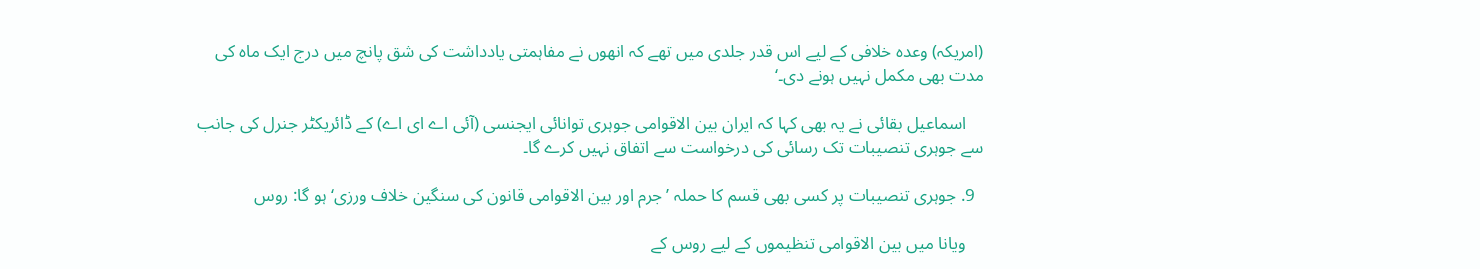(امریکہ) وعدہ خلافی کے لیے اس قدر جلدی میں تھے کہ انھوں نے مفاہمتی یادداشت کی شق پانچ میں درج ایک ماہ کی مدت بھی مکمل نہیں ہونے دی۔‘

    اسماعیل بقائی نے یہ بھی کہا کہ ایران بین الاقوامی جوہری توانائی ایجنسی (آئی اے ای اے) کے ڈائریکٹر جنرل کی جانب سے جوہری تنصیبات تک رسائی کی درخواست سے اتفاق نہیں کرے گا۔

  9. جوہری تنصیبات پر کسی بھی قسم کا حملہ ’جرم اور بین الاقوامی قانون کی سنگین خلاف ورزی‘ ہو گا: روس

    ویانا میں بین الاقوامی تنظیموں کے لیے روس کے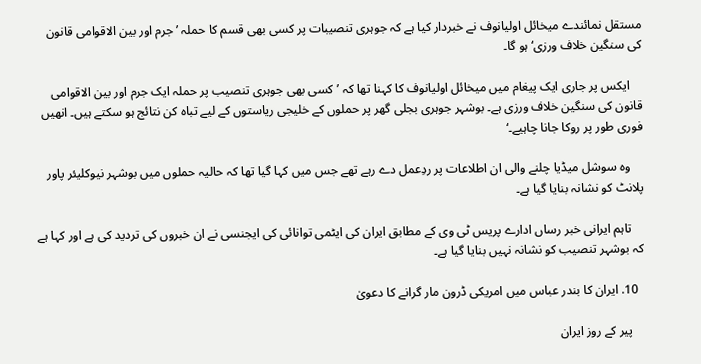مستقل نمائندے میخائل اولیانوف نے خبردار کیا ہے کہ جوہری تنصیبات پر کسی بھی قسم کا حملہ ’جرم اور بین الاقوامی قانون کی سنگین خلاف ورزی‘ ہو گا۔

    ایکس پر جاری ایک پیغام میں میخائل اولیانوف کا کہنا تھا کہ ’کسی بھی جوہری تنصیب پر حملہ ایک جرم اور بین الاقوامی قانون کی سنگین خلاف ورزی ہے۔ بوشہر جوہری بجلی گھر پر حملوں کے خلیجی ریاستوں کے لیے تباہ کن نتائج ہو سکتے ہیں۔ انھیں فوری طور پر روکا جانا چاہیے۔‘

    وہ سوشل میڈیا چلنے والی ان اطلاعات پر ردِعمل دے رہے تھے جس میں کہا گیا تھا کہ حالیہ حملوں میں بوشہر نیوکلیئر پاور پلانٹ کو نشانہ بنایا گیا ہے۔

    تاہم ایرانی خبر رساں ادارے پریس ٹی وی کے مطابق ایران کی ایٹمی توانائی کی ایجنسی نے ان خبروں کی تردید کی ہے اور کہا ہے کہ بوشہر تنصیب کو نشانہ نہیں بنایا گیا ہے۔

  10. ایران کا بندر عباس میں امریکی ڈرون مار گرانے کا دعویٰ

    پیر کے روز ایران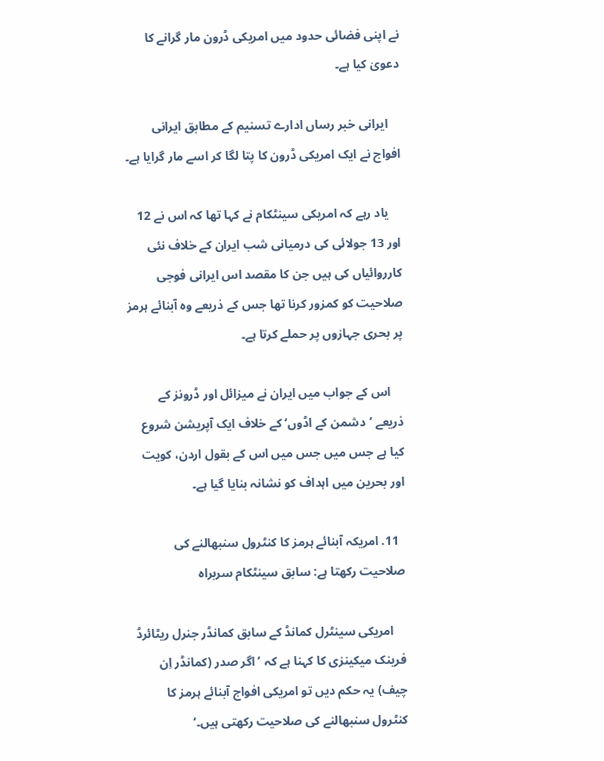نے اپنی فضائی حدود میں امریکی ڈرون مار گرانے کا دعویٰ کیا ہے۔

    ایرانی خبر رساں ادارے تسنیم کے مطابق ایرانی افواج نے ایک امریکی ڈرون کا پتا لگا کر اسے مار گرایا ہے۔

    یاد رہے کہ امریکی سینٹکام نے کہا تھا کہ اس نے 12 اور 13 جولائی کی درمیانی شب ایران کے خلاف نئی کارروائیاں کی ہیں جن کا مقصد اس ایرانی فوجی صلاحیت کو کمزور کرنا تھا جس کے ذریعے وہ آبنائے ہرمز پر بحری جہازوں پر حملے کرتا ہے۔

    اس کے جواب میں ایران نے میزائل اور ڈرونز کے ذریعے ’دشمن کے اڈوں‘ کے خلاف ایک آپریشن شروع کیا ہے جس میں جس میں اس کے بقول اردن، کویت اور بحرین میں اہداف کو نشانہ بنایا گیا ہے۔

  11. امریکہ آبنائے ہرمز کا کنٹرول سنبھالنے کی صلاحیت رکھتا ہے: سابق سینٹکام سربراہ

    امریکی سینٹرل کمانڈ کے سابق کمانڈر جنرل ریٹائرڈ فرینک میکینزی کا کہنا ہے کہ ’اگر صدر (کمانڈر اِن چیف) یہ حکم دیں تو امریکی افواج آبنائے ہرمز کا کنٹرول سنبھالنے کی صلاحیت رکھتی ہیں۔‘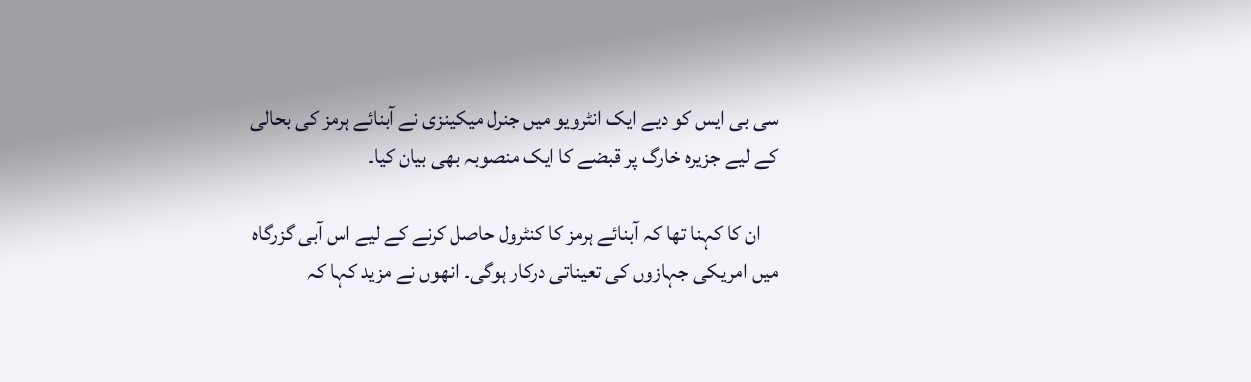سی بی ایس کو دیے ایک انٹرویو میں جنرل میکینزی نے آبنائے ہرمز کی بحالی کے لیے جزیرہ خارگ پر قبضے کا ایک منصوبہ بھی بیان کیا۔

    ان کا کہنا تھا کہ آبنائے ہرمز کا کنٹرول حاصل کرنے کے لیے اس آبی گزرگاہ میں امریکی جہازوں کی تعیناتی درکار ہوگی۔ انھوں نے مزید کہا کہ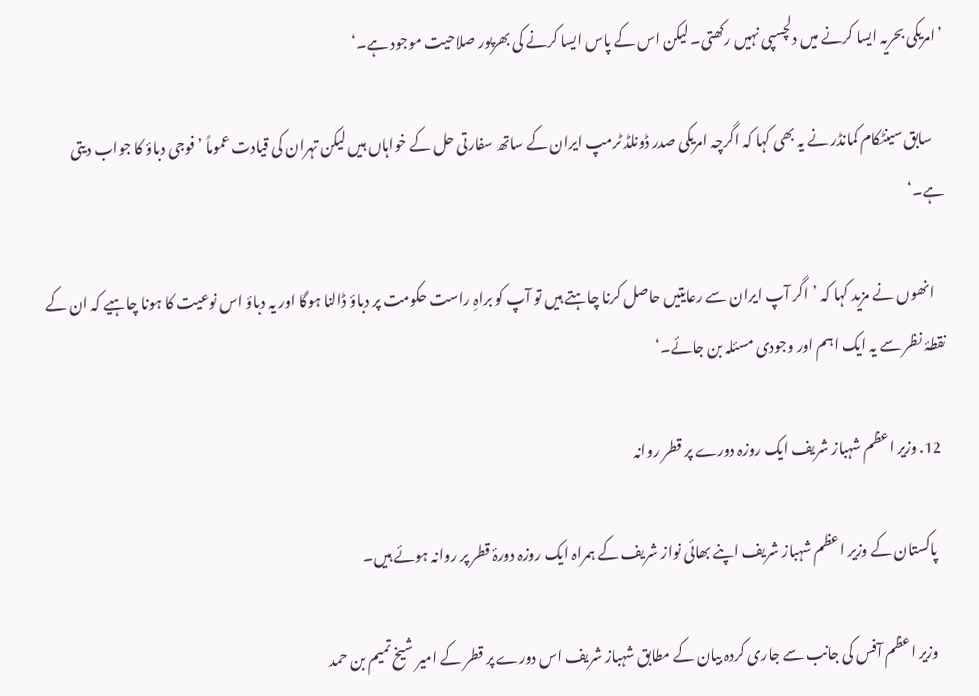’امریکی بحریہ ایسا کرنے میں دلچسپی نہیں رکھتی۔ لیکن اس کے پاس ایسا کرنے کی بھرپور صلاحیت موجود ہے۔‘

    سابق سینٹکام کمانڈر نے یہ بھی کہا کہ اگرچہ امریکی صدر ڈونلڈ ٹرمپ ایران کے ساتھ سفارتی حل کے خواہاں ہیں لیکن تہران کی قیادت عموماً ’فوجی دباؤ کا جواب دیتی ہے۔‘

    انھوں نے مزید کہا کہ ’اگر آپ ایران سے رعایتیں حاصل کرنا چاہتے ہیں تو آپ کو براہِ راست حکومت پر دباؤ ڈالنا ہوگا اور یہ دباؤ اس نوعیت کا ہونا چاہیے کہ ان کے نقطۂ نظر سے یہ ایک اہم اور وجودی مسئلہ بن جائے۔‘

  12. وزیر اعظم شہباز شریف ایک روزہ دورے پر قطر روانہ

    پاکستان کے وزیر اعظم شہباز شریف اپنے بھائی نواز شریف کے ہمراہ ایک روزہ دورۂ قطر پر روانہ ہوئے ہیں۔

    وزیر اعظم آفس کی جانب سے جاری کردہ بیان کے مطابق شہباز شریف اس دورے پر قطر کے امیر شیخ تمیم بن حمد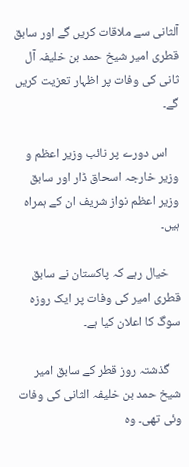آلثانی سے ملاقات کریں گے اور سابق قطری امیر شیخ حمد بن خلیفہ آل ثانی کی وفات پر اظہار تعزیت کریں گے۔

    اس دورے پر نائب وزیر اعظم و وزیر خارجہ اسحاق ڈار اور سابق وزیر اعظم نواز شریف ان کے ہمراہ ہیں۔

    خیال رہے کہ پاکستان نے سابق قطری امیر کی وفات پر ایک روزہ سوگ کا اعلان کیا ہے۔

    گذشتہ روز قطر کے سابق امیر شیخ حمد بن خلیفہ الثانی کی وفات وئی تھی۔ وہ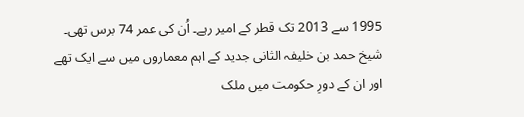1995 سے 2013 تک قطر کے امیر رہے۔ اُن کی عمر 74 برس تھی۔ شیخ حمد بن خلیفہ الثانی جدید کے اہم معماروں میں سے ایک تھے اور ان کے دورِ حکومت میں ملک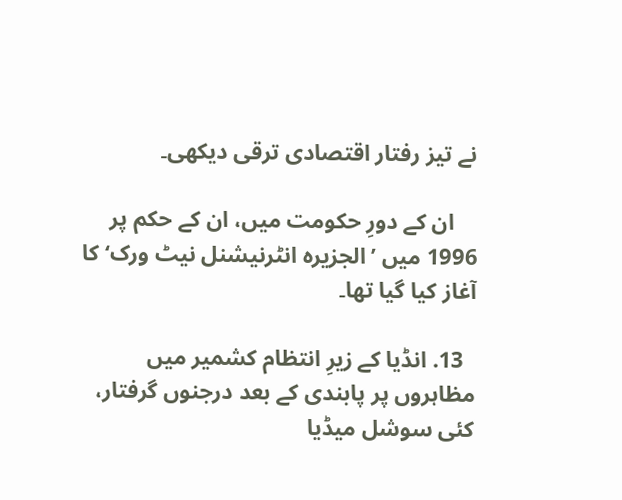نے تیز رفتار اقتصادی ترقی دیکھی۔

    ان کے دورِ حکومت میں، ان کے حکم پر 1996 میں ’الجزیرہ انٹرنیشنل نیٹ ورک‘ کا آغاز کیا گیا تھا۔

  13. انڈیا کے زیرِ انتظام کشمیر میں مظاہروں پر پابندی کے بعد درجنوں گرفتار، کئی سوشل میڈیا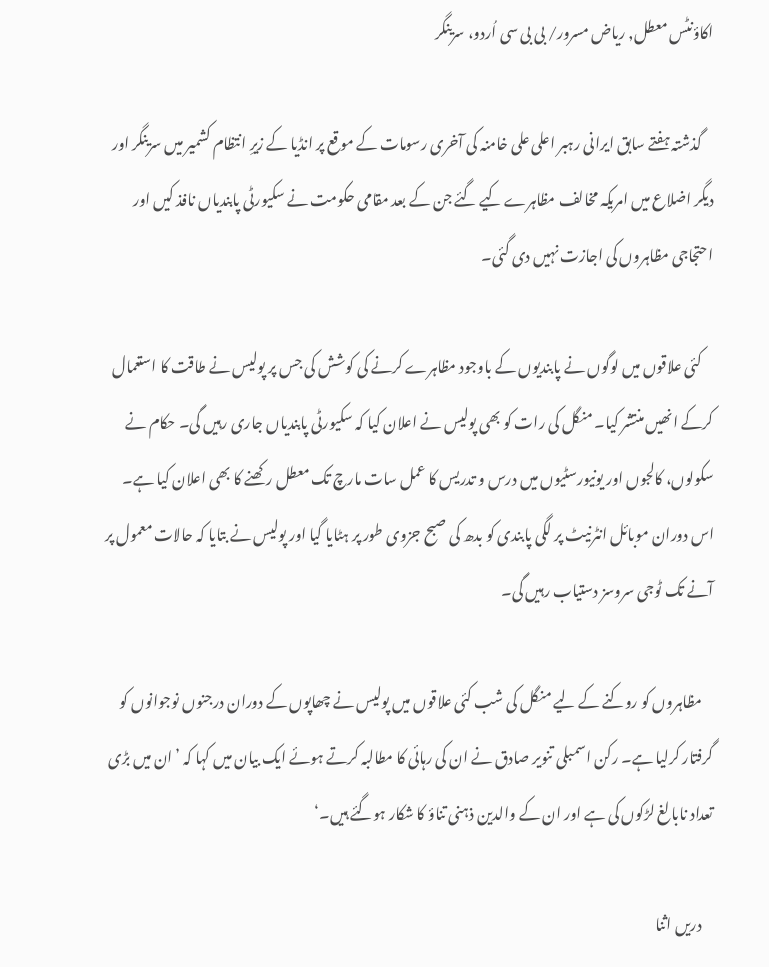اکاؤنٹس معطل, ریاض مسرور/ بی بی سی اُردو، سرینگر

    گذشتہ ہفتے سابق ایرانی رہبر اعلی علی خامنہ کی آخری رسومات کے موقع پر انڈیا کے زیرِ انتظام کشمیر میں سرینگر اور دیگر اضلاع میں امریکہ مخالف مظاہرے کیے گئے جن کے بعد مقامی حکومت نے سکیورٹی پابندیاں نافذ کیں اور احتجاجی مظاہروں کی اجازت نہیں دی گئی۔

    کئی علاقوں میں لوگوں نے پابندیوں کے باوجود مظاہرے کرنے کی کوشش کی جس پر پولیس نے طاقت کا استعمال کرکے انھیں منتشر کیا۔ منگل کی رات کو بھی پولیس نے اعلان کیا کہ سکیورٹی پابندیاں جاری رہیں گی۔ حکام نے سکولوں، کالجوں اور یونیورسٹیوں میں درس و تدریس کا عمل سات مارچ تک معطل رکھنے کا بھی اعلان کیا ہے۔ اس دوران موبائل انٹرنیٹ پر لگی پابندی کو بدھ کی صبح جزوی طور پر ہٹایا گیا اور پولیس نے بتایا کہ حالات معمول پر آنے تک ٹوجی سروسز دستیاب رہیں گی۔

    مظاہروں کو روکنے کے لیے منگل کی شب کئی علاقوں میں پولیس نے چھاپوں کے دوران درجنوں نوجوانوں کو گرفتار کرلیا ہے۔ رکن اسمبلی تنویر صادق نے ان کی رہائی کا مطالبہ کرتے ہوئے ایک بیان میں کہا کہ ’ان میں بڑی تعداد نابالغ لڑکوں کی ہے اور ان کے والدین ذہنی تناؤ کا شکار ہوگئے ہیں۔‘

    دریں اثنا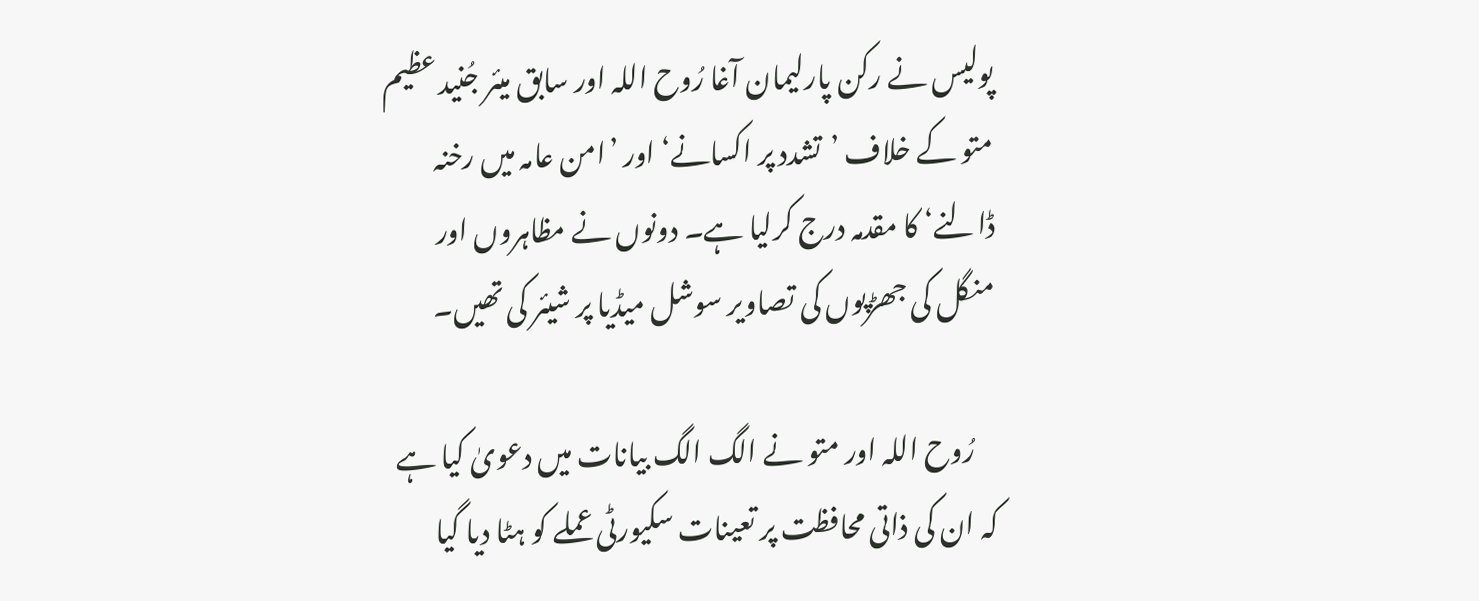پولیس نے رکن پارلیمان آغا رُوح اللہ اور سابق میئر جُنید عظیم متو کے خلاف ’تشدد پر اکسانے‘ اور ’امن عامہ میں رخنہ ڈالنے‘ کا مقدمہ درج کرلیا ہے۔ دونوں نے مظاہروں اور منگل کی جھڑپوں کی تصاویر سوشل میڈیا پر شیئر کی تھیں۔

    رُوح اللہ اور متو نے الگ الگ بیانات میں دعویٰ کیا ہے کہ ان کی ذاتی محافظت پر تعینات سکیورٹی عملے کو ہٹا دیا گیا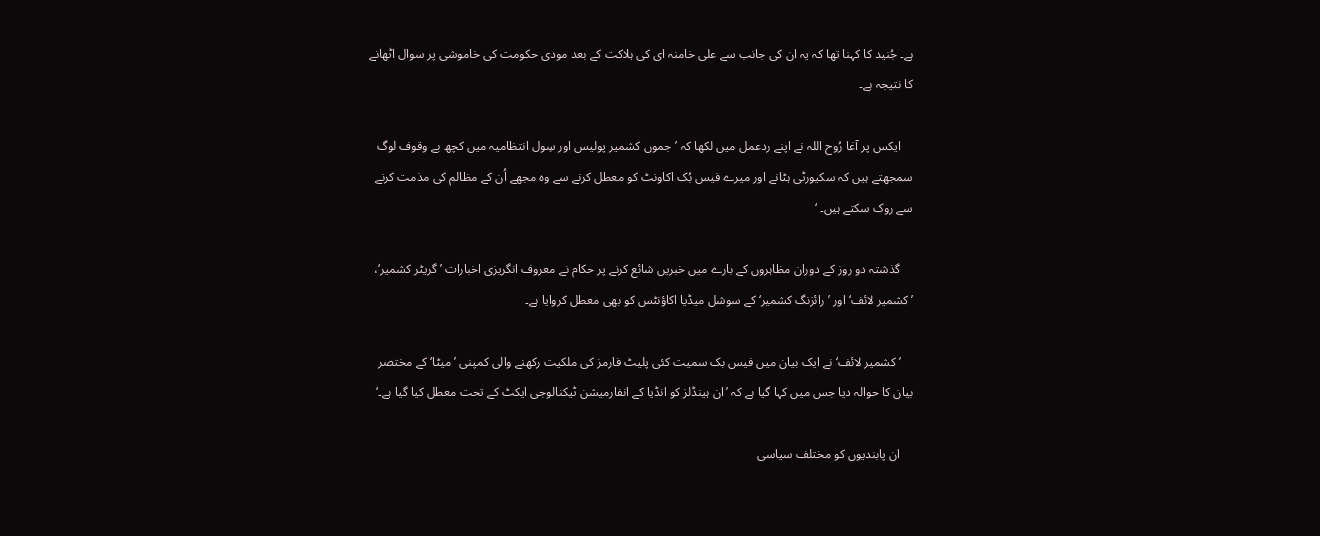ہے۔ جُنید کا کہنا تھا کہ یہ ان کی جانب سے علی خامنہ ای کی ہلاکت کے بعد مودی حکومت کی خاموشی پر سوال اٹھانے کا نتیجہ ہے۔

    ایکس پر آغا رُوح اللہ نے اپنے ردعمل میں لکھا کہ ’جموں کشمیر پولیس اور سِول انتظامیہ میں کچھ بے وقوف لوگ سمجھتے ہیں کہ سکیورٹی ہٹانے اور میرے فیس بُک اکاونٹ کو معطل کرنے سے وہ مجھے اُن کے مظالم کی مذمت کرنے سے روک سکتے ہیں۔ ‘

    گذشتہ دو روز کے دوران مظاہروں کے بارے میں خبریں شائع کرنے پر حکام نے معروف انگریزی اخبارات ’گریٹر کشمیر‘، ’کشمیر لائف‘ اور ’رائزنگ کشمیر‘ کے سوشل میڈیا اکاؤنٹس کو بھی معطل کروایا ہے۔

    ’کشمیر لائف‘ نے ایک بیان میں فیس بک سمیت کئی پلیٹ فارمز کی ملکیت رکھنے والی کمپنی ’میٹا‘ کے مختصر بیان کا حوالہ دیا جس میں کہا گیا ہے کہ ’ان ہینڈلز کو انڈیا کے انفارمیشن ٹیکنالوجی ایکٹ کے تحت معطل کیا گیا ہے۔‘

    ان پابندیوں کو مختلف سیاسی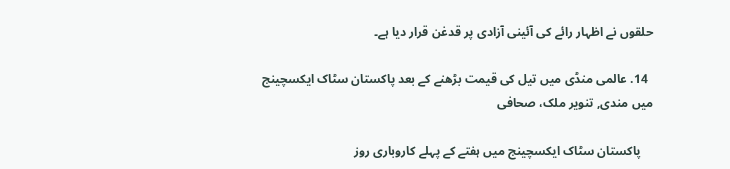حلقوں نے اظہار رائے کی آئینی آزادی پر قدغن قرار دیا ہے۔

  14. عالمی منڈی میں تیل کی قیمت بڑھنے کے بعد پاکستان سٹاک ایکسچینج میں مندی, تنویر ملک، صحافی

    پاکستان سٹاک ایکسچینج میں ہفتے کے پہلے کاروباری روز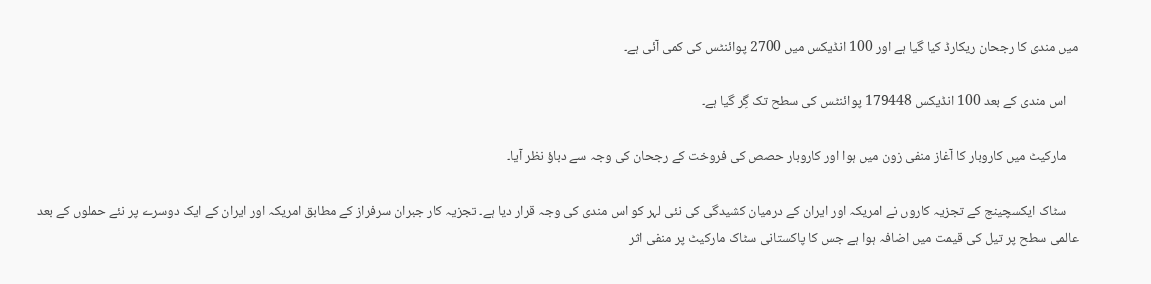میں مندی کا رجحان ریکارڈ کیا گیا ہے اور 100 انڈیکس میں 2700 پوائنٹس کی کمی آئی ہے۔

    اس مندی کے بعد 100 انڈیکس 179448 پوائنٹس کی سطح تک گِر گیا ہے۔

    مارکیٹ میں کاروبار کا آغاز منفی زون میں ہوا اور کاروبار حصص کی فروخت کے رجحان کی وجہ سے دباؤ نظر آیا۔

    سٹاک ایکسچینج کے تجزیہ کاروں نے امریکہ اور ایران کے درمیان کشیدگی کی نئی لہر کو اس مندی کی وجہ قرار دیا ہے۔ تجزیہ کار جبران سرفراز کے مطابق امریکہ اور ایران کے ایک دوسرے پر نئے حملوں کے بعد عالمی سطح پر تیل کی قیمت میں اضافہ ہوا ہے جس کا پاکستانی سٹاک مارکیٹ پر منفی اثر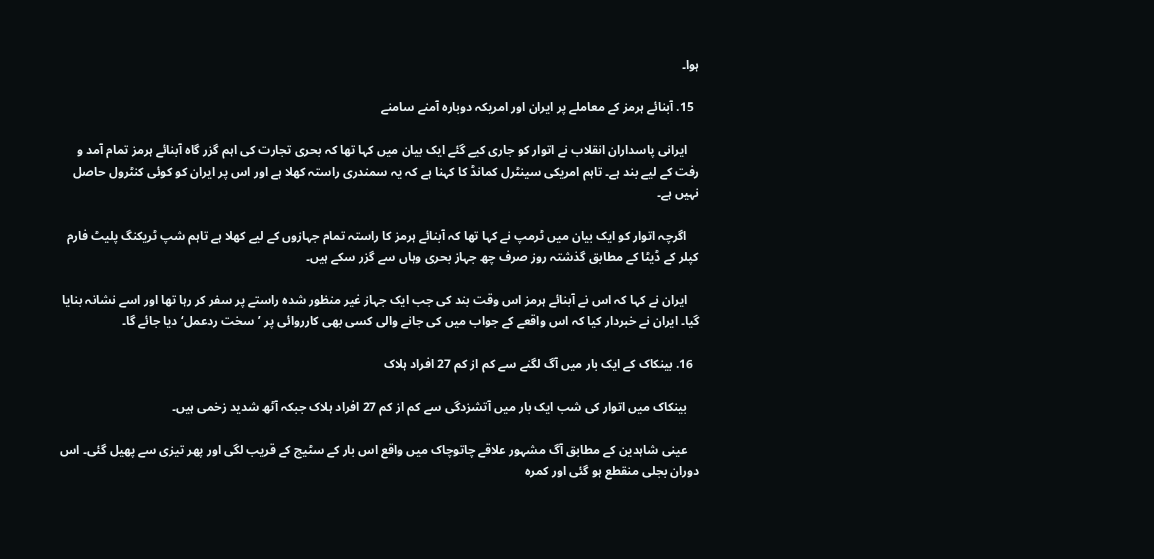ہوا۔

  15. آبنائے ہرمز کے معاملے پر ایران اور امریکہ دوبارہ آمنے سامنے

    ایرانی پاسداران انقلاب نے اتوار کو جاری کیے گئے ایک بیان میں کہا تھا کہ بحری تجارت کی اہم گزر گاہ آبنائے ہرمز تمام آمد و رفت کے لیے بند ہے۔ تاہم امریکی سینٹرل کمانڈ کا کہنا ہے کہ یہ سمندری راستہ کھلا ہے اور اس پر ایران کو کوئی کنٹرول حاصل نہیں ہے۔

    اگرچہ اتوار کو ایک بیان میں ٹرمپ نے کہا تھا کہ آبنائے ہرمز کا راستہ تمام جہازوں کے لیے کھلا ہے تاہم شپ ٹریکنگ پلیٹ فارم کپلر کے ڈیٹا کے مطابق گذشتہ روز صرف چھ جہاز بحری وہاں سے گزر سکے ہیں۔

    ایران نے کہا کہ اس نے آبنائے ہرمز اس وقت بند کی جب ایک جہاز غیر منظور شدہ راستے پر سفر کر رہا تھا اور اسے نشانہ بنایا گیا۔ ایران نے خبردار کیا کہ اس واقعے کے جواب میں کی جانے والی کسی بھی کارروائی پر ’سخت ردعمل‘ دیا جائے گا۔

  16. بینکاک کے ایک بار میں آگ لگنے سے کم از کم 27 افراد ہلاک

    بینکاک میں اتوار کی شب ایک بار میں آتشزدگی سے کم از کم 27 افراد ہلاک جبکہ آٹھ شدید زخمی ہیں۔

    عینی شاہدین کے مطابق آگ مشہور علاقے چاتوچاک میں واقع اس بار کے سٹیج کے قریب لگی اور پھر تیزی سے پھیل گئی۔ اس دوران بجلی منقطع ہو گئی اور کمرہ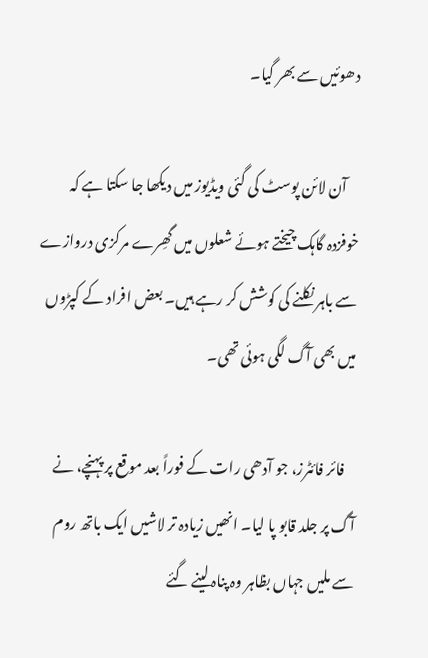دھوئیں سے بھر گیا۔

    آن لائن پوسٹ کی گئی ویڈیوز میں دیکھا جا سکتا ہے کہ خوفزدہ گاہک چیختے ہوئے شعلوں میں گھِرے مرکزی دروازے سے باہر نکلنے کی کوشش کر رہے ہیں۔ بعض افراد کے کپڑوں میں بھی آگ لگی ہوئی تھی۔

    فائر فائٹرز، جو آدھی رات کے فوراً بعد موقع پر پہنچے، نے آگ پر جلد قابو پا لیا۔ انھیں زیادہ تر لاشیں ایک باتھ روم سے ملیں جہاں بظاہر وہ پناہ لینے گئے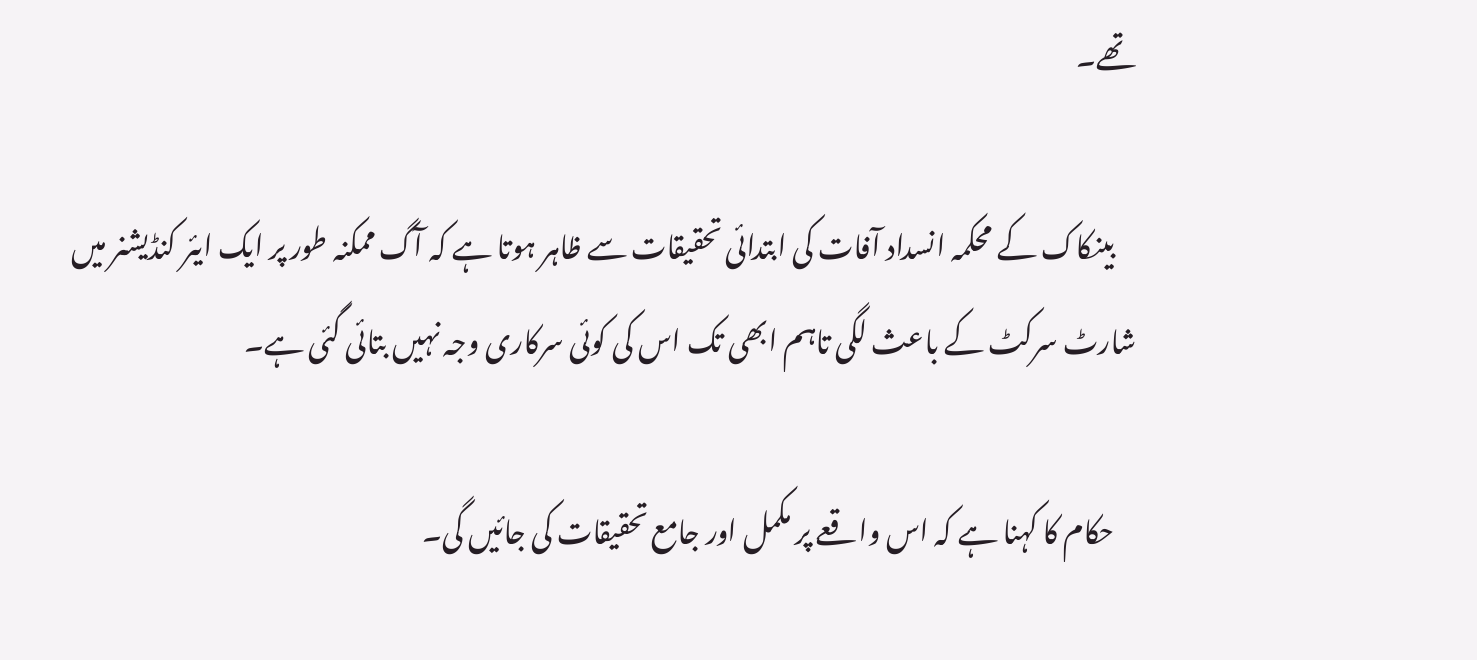تھے۔

    بینکاک کے محکمہ انسداد آفات کی ابتدائی تحقیقات سے ظاہر ہوتا ہے کہ آگ ممکنہ طور پر ایک ایئر کنڈیشنر میں شارٹ سرکٹ کے باعث لگی تاہم ابھی تک اس کی کوئی سرکاری وجہ نہیں بتائی گئی ہے۔

    حکام کا کہنا ہے کہ اس واقعے پر مکمل اور جامع تحقیقات کی جائیں گی۔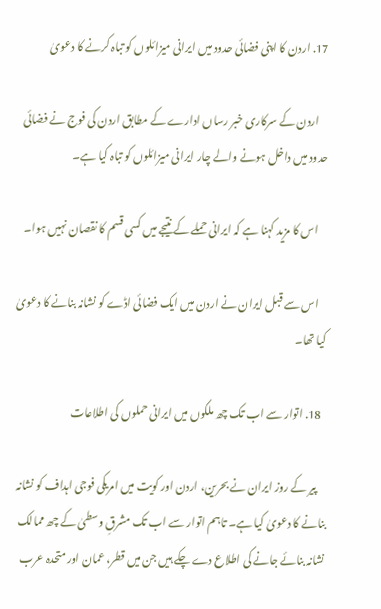17. اردن کا اپنی فضائی حدود میں ایرانی میزائلوں کو تباہ کرنے کا دعویٰ

    اردن کے سرکاری خبر رساں ادارے کے مطابق اردن کی فوج نے فضائی حدود میں داخل ہونے والے چار ایرانی میزائلوں کو تباہ کیا ہے۔

    اس کا مزید کہنا ہے کہ ایرانی حملے کے نتیجے میں کسی قسم کا نقصان نہیں ہوا۔

    اس سے قبل ایران نے اردن میں ایک فضائی اڈے کو نشانہ بنانے کا دعویٰ کیا تھا۔

  18. اتوار سے اب تک چھ ملکوں میں ایرانی حملوں کی اطلاعات

    پیر کے روز ایران نے بحرین، اردن اور کویت میں امریکی فوجی اہداف کو نشانہ بنانے کا دعویٰ کیا ہے۔ تاہم اتوار سے اب تک مشرقِ وسطیٰ کے چھ ممالک نشانہ بنائے جانے کی اطلاع دے چکے ہیں جن میں قطر، عمان اور متحدہ عرب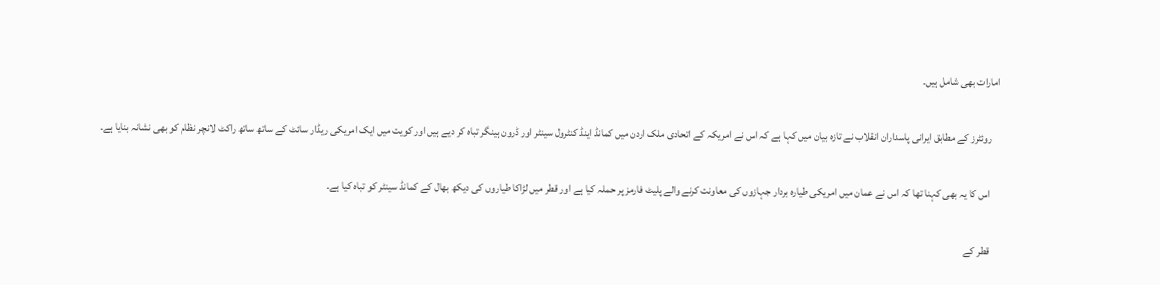امارات بھی شامل ہیں۔

    روئٹرز کے مطابق ایرانی پاسداران انقلاب نے تازہ بیان میں کہا ہے کہ اس نے امریکہ کے اتحادی ملک اردن میں کمانڈ اینڈ کنٹرول سینٹر اور ڈرون ہینگر تباہ کر دیے ہیں اور کویت میں ایک امریکی ریڈار سائٹ کے ساتھ ساتھ راکٹ لانچر نظام کو بھی نشانہ بنایا ہے۔

    اس کا یہ بھی کہنا تھا کہ اس نے عمان میں امریکی طیارہ بردار جہازوں کی معاونت کرنے والے پلیٹ فارمز پر حملہ کیا ہے اور قطر میں لڑاکا طیاروں کی دیکھ بھال کے کمانڈ سینٹر کو تباہ کیا ہے۔

    قطر کے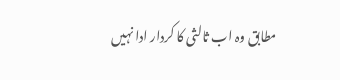مطابق وہ اب ثالثی کا کردار ادا نہیں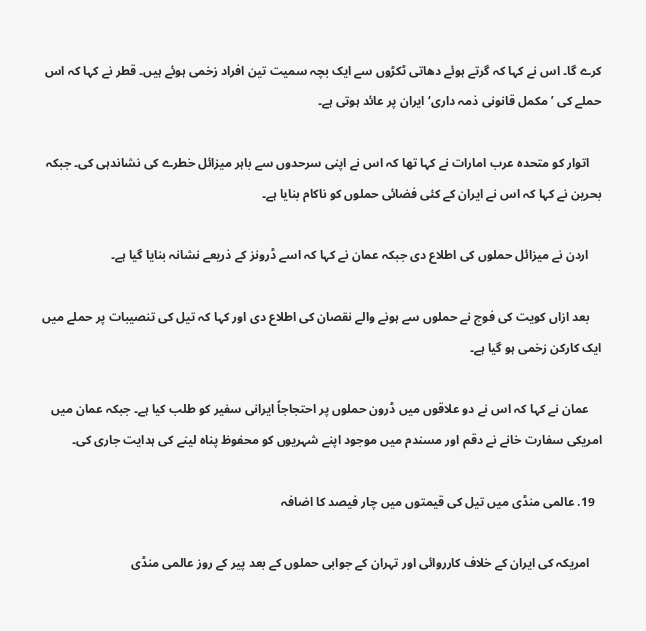کرے گا۔ اس نے کہا کہ گرتے ہوئے دھاتی ٹکڑوں سے ایک بچہ سمیت تین افراد زخمی ہوئے ہیں۔ قطر نے کہا کہ اس حملے کی ’مکمل قانونی ذمہ داری‘ ایران پر عائد ہوتی ہے۔

    اتوار کو متحدہ عرب امارات نے کہا تھا کہ اس نے اپنی سرحدوں سے باہر میزائل خطرے کی نشاندہی کی۔ جبکہ بحرین نے کہا کہ اس نے ایران کے کئی فضائی حملوں کو ناکام بنایا ہے۔

    اردن نے میزائل حملوں کی اطلاع دی جبکہ عمان نے کہا کہ اسے ڈرونز کے ذریعے نشانہ بنایا گیا ہے۔

    بعد ازاں کویت کی فوج نے حملوں سے ہونے والے نقصان کی اطلاع دی اور کہا کہ تیل کی تنصیبات پر حملے میں ایک کارکن زخمی ہو گیا ہے۔

    عمان نے کہا کہ اس نے دو علاقوں میں ڈرون حملوں پر احتجاجاً ایرانی سفیر کو طلب کیا ہے۔ جبکہ عمان میں امریکی سفارت خانے نے دقم اور مسندم میں موجود اپنے شہریوں کو محفوظ پناہ لینے کی ہدایت جاری کی۔

  19. عالمی منڈی میں تیل کی قیمتوں میں چار فیصد کا اضافہ

    امریکہ کی ایران کے خلاف کارروائی اور تہران کے جوابی حملوں کے بعد پیر کے روز عالمی منڈی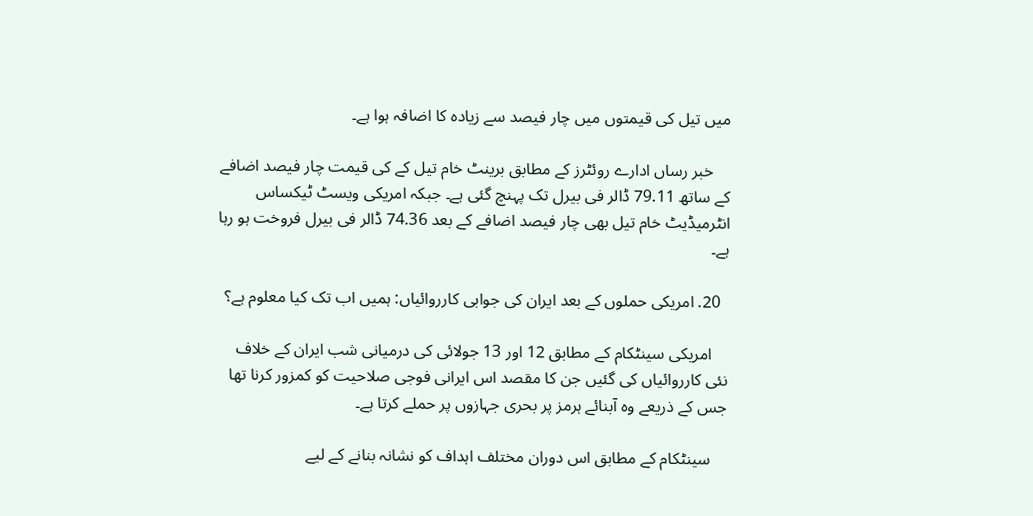میں تیل کی قیمتوں میں چار فیصد سے زیادہ کا اضافہ ہوا ہے۔

    خبر رساں ادارے روئٹرز کے مطابق برینٹ خام تیل کے کی قیمت چار فیصد اضافے کے ساتھ 79.11 ڈالر فی بیرل تک پہنچ گئی ہے۔ جبکہ امریکی ویسٹ ٹیکساس انٹرمیڈیٹ خام تیل بھی چار فیصد اضافے کے بعد 74.36 ڈالر فی بیرل فروخت ہو رہا ہے۔

  20. امریکی حملوں کے بعد ایران کی جوابی کارروائیاں: ہمیں اب تک کیا معلوم ہے؟

    امریکی سینٹکام کے مطابق 12 اور 13 جولائی کی درمیانی شب ایران کے خلاف نئی کارروائیاں کی گئیں جن کا مقصد اس ایرانی فوجی صلاحیت کو کمزور کرنا تھا جس کے ذریعے وہ آبنائے ہرمز پر بحری جہازوں پر حملے کرتا ہے۔

    سینٹکام کے مطابق اس دوران مختلف اہداف کو نشانہ بنانے کے لیے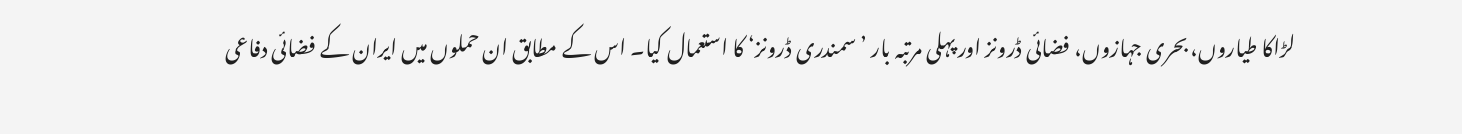لڑاکا طیاروں، بحری جہازوں، فضائی ڈرونز اور پہلی مرتبہ بار ’سمندری ڈرونز‘ کا استعمال کیا۔ اس کے مطابق ان حملوں میں ایران کے فضائی دفاعی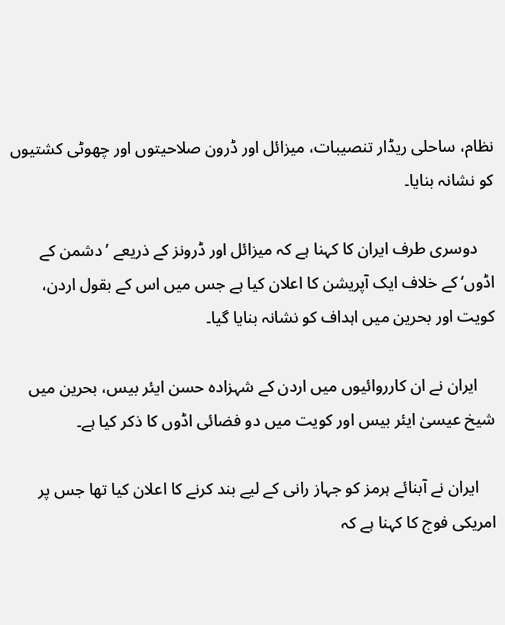نظام، ساحلی ریڈار تنصیبات، میزائل اور ڈرون صلاحیتوں اور چھوٹی کشتیوں کو نشانہ بنایا۔

    دوسری طرف ایران کا کہنا ہے کہ میزائل اور ڈرونز کے ذریعے ’دشمن کے اڈوں‘ کے خلاف ایک آپریشن کا اعلان کیا ہے جس میں اس کے بقول اردن، کویت اور بحرین میں اہداف کو نشانہ بنایا گیا۔

    ایران نے ان کارروائیوں میں اردن کے شہزادہ حسن ایئر بیس، بحرین میں شیخ عیسیٰ ایئر بیس اور کویت میں دو فضائی اڈوں کا ذکر کیا ہے۔

    ایران نے آبنائے ہرمز کو جہاز رانی کے لیے بند کرنے کا اعلان کیا تھا جس پر امریکی فوج کا کہنا ہے کہ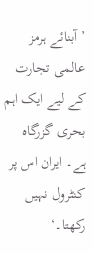’آبنائے ہرمز عالمی تجارت کے لیے ایک اہم بحری گزرگاہ ہے۔ ایران اس پر کنٹرول نہیں رکھتا۔‘